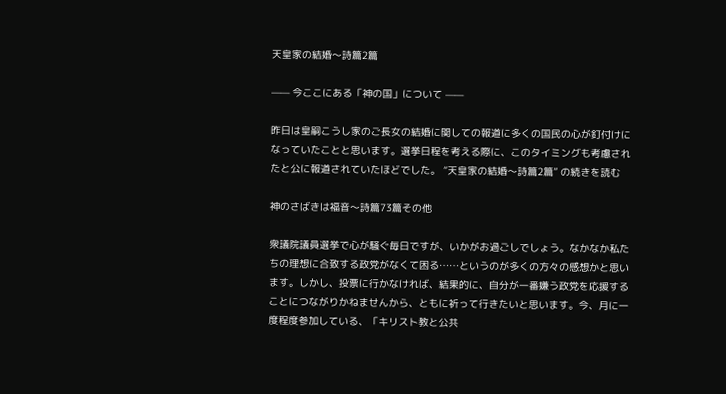天皇家の結婚〜詩篇2篇

—— 今ここにある「神の国」について ——

昨日は皇嗣こうし家のご長女の結婚に関しての報道に多くの国民の心が釘付けになっていたことと思います。選挙日程を考える際に、このタイミングも考慮されたと公に報道されていたほどでした。 “天皇家の結婚〜詩篇2篇” の続きを読む

神のさばきは福音〜詩篇73篇その他

衆議院議員選挙で心が騒ぐ毎日ですが、いかがお過ごしでしょう。なかなか私たちの理想に合致する政党がなくて困る……というのが多くの方々の感想かと思います。しかし、投票に行かなければ、結果的に、自分が一番嫌う政党を応援することにつながりかねませんから、ともに祈って行きたいと思います。今、月に一度程度参加している、「キリスト教と公共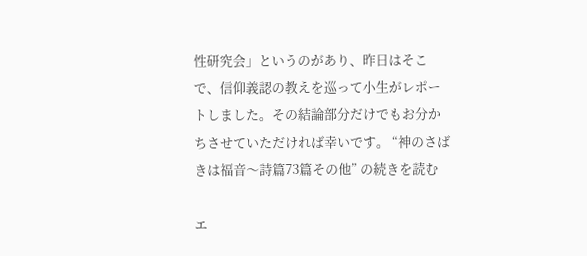性研究会」というのがあり、昨日はそこで、信仰義認の教えを巡って小生がレポートしました。その結論部分だけでもお分かちさせていただければ幸いです。 “神のさばきは福音〜詩篇73篇その他” の続きを読む

エ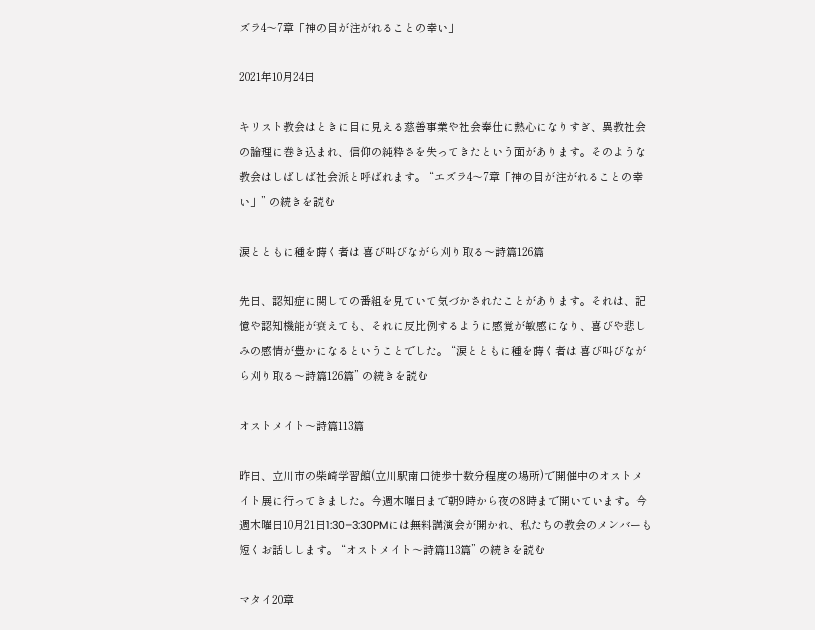ズラ4〜7章「神の目が注がれることの幸い」

2021年10月24日

キリスト教会はときに目に見える慈善事業や社会奉仕に熱心になりすぎ、異教社会の論理に巻き込まれ、信仰の純粋さを失ってきたという面があります。そのような教会はしばしば社会派と呼ばれます。 “エズラ4〜7章「神の目が注がれることの幸い」” の続きを読む

涙とともに種を蒔く者は 喜び叫びながら刈り取る〜詩篇126篇

先日、認知症に関しての番組を見ていて気づかされたことがあります。それは、記憶や認知機能が衰えても、それに反比例するように感覚が敏感になり、喜びや悲しみの感情が豊かになるということでした。 “涙とともに種を蒔く者は 喜び叫びながら刈り取る〜詩篇126篇” の続きを読む

オストメイト〜詩篇113篇

昨日、立川市の柴崎学習館(立川駅南口徒歩十数分程度の場所)で開催中のオストメイト展に行ってきました。今週木曜日まで朝9時から夜の8時まで開いています。今週木曜日10月21日1:30–3:30PMには無料講演会が開かれ、私たちの教会のメンバーも短くお話しします。 “オストメイト〜詩篇113篇” の続きを読む

マタイ20章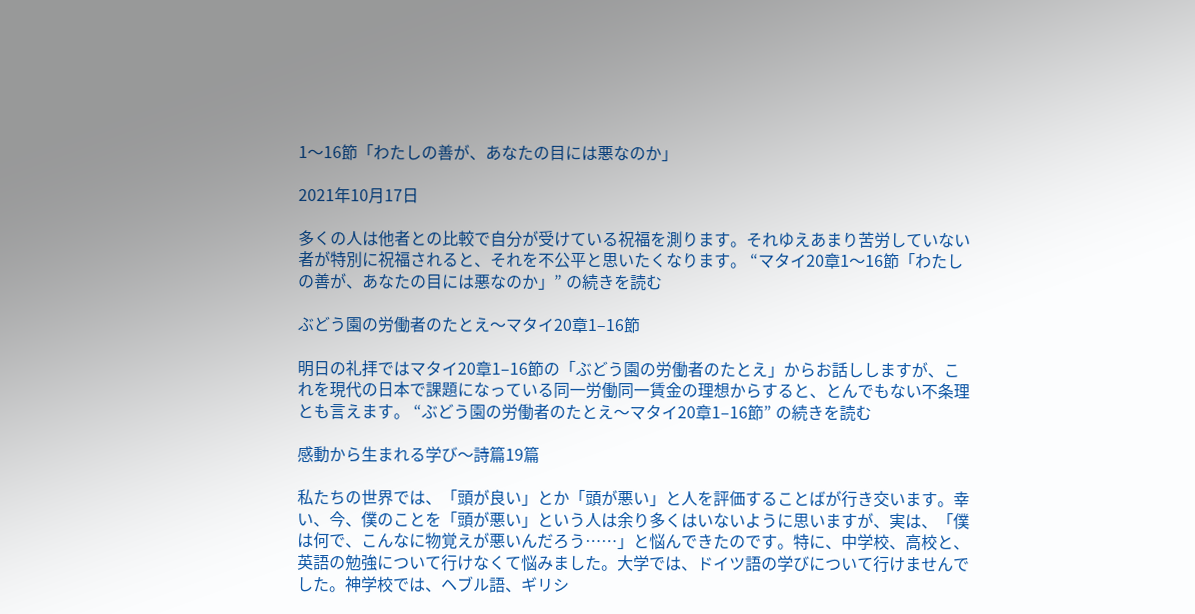1〜16節「わたしの善が、あなたの目には悪なのか」

2021年10月17日

多くの人は他者との比較で自分が受けている祝福を測ります。それゆえあまり苦労していない者が特別に祝福されると、それを不公平と思いたくなります。 “マタイ20章1〜16節「わたしの善が、あなたの目には悪なのか」” の続きを読む

ぶどう園の労働者のたとえ〜マタイ20章1–16節

明日の礼拝ではマタイ20章1–16節の「ぶどう園の労働者のたとえ」からお話ししますが、これを現代の日本で課題になっている同一労働同一賃金の理想からすると、とんでもない不条理とも言えます。 “ぶどう園の労働者のたとえ〜マタイ20章1–16節” の続きを読む

感動から生まれる学び〜詩篇19篇

私たちの世界では、「頭が良い」とか「頭が悪い」と人を評価することばが行き交います。幸い、今、僕のことを「頭が悪い」という人は余り多くはいないように思いますが、実は、「僕は何で、こんなに物覚えが悪いんだろう……」と悩んできたのです。特に、中学校、高校と、英語の勉強について行けなくて悩みました。大学では、ドイツ語の学びについて行けませんでした。神学校では、ヘブル語、ギリシ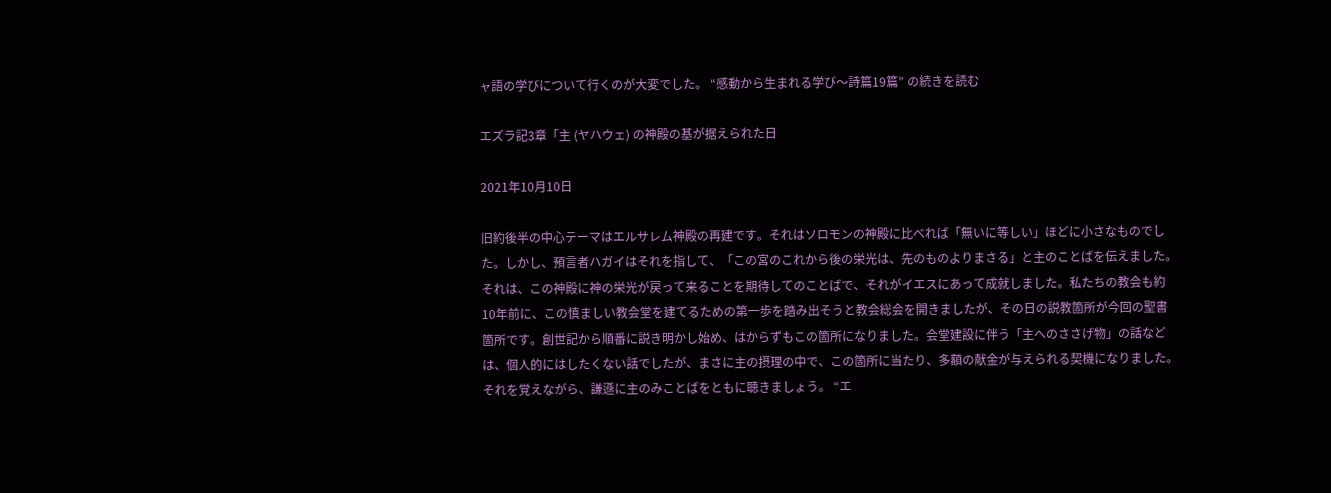ャ語の学びについて行くのが大変でした。 “感動から生まれる学び〜詩篇19篇” の続きを読む

エズラ記3章「主 (ヤハウェ) の神殿の基が据えられた日

2021年10月10日

旧約後半の中心テーマはエルサレム神殿の再建です。それはソロモンの神殿に比べれば「無いに等しい」ほどに小さなものでした。しかし、預言者ハガイはそれを指して、「この宮のこれから後の栄光は、先のものよりまさる」と主のことばを伝えました。それは、この神殿に神の栄光が戻って来ることを期待してのことばで、それがイエスにあって成就しました。私たちの教会も約10年前に、この慎ましい教会堂を建てるための第一歩を踏み出そうと教会総会を開きましたが、その日の説教箇所が今回の聖書箇所です。創世記から順番に説き明かし始め、はからずもこの箇所になりました。会堂建設に伴う「主へのささげ物」の話などは、個人的にはしたくない話でしたが、まさに主の摂理の中で、この箇所に当たり、多額の献金が与えられる契機になりました。それを覚えながら、謙遜に主のみことばをともに聴きましょう。 “エ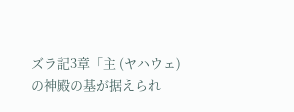ズラ記3章「主 (ヤハウェ) の神殿の基が据えられ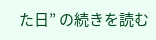た日” の続きを読む